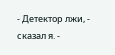- Детектор лжи, - сказал я. -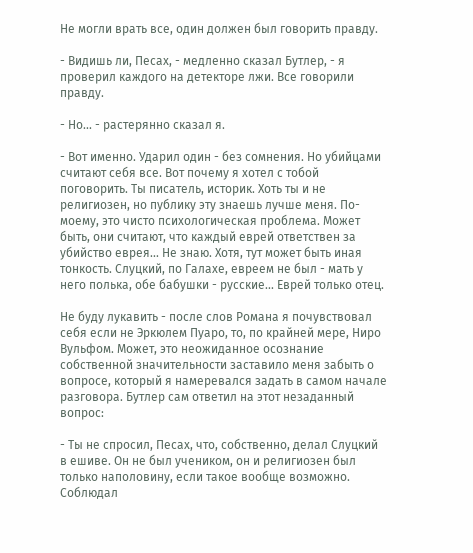Не могли врать все, один должен был говорить правду.

- Видишь ли, Песах, - медленно сказал Бутлер, - я проверил каждого на детекторе лжи. Все говорили правду.

- Но... - растерянно сказал я.

- Вот именно. Ударил один - без сомнения. Но убийцами считают себя все. Вот почему я хотел с тобой поговорить. Ты писатель, историк. Хоть ты и не религиозен, но публику эту знаешь лучше меня. По-моему, это чисто психологическая проблема. Может быть, они считают, что каждый еврей ответствен за убийство еврея... Не знаю. Хотя, тут может быть иная тонкость. Слуцкий, по Галахе, евреем не был - мать у него полька, обе бабушки - русские... Еврей только отец.

Не буду лукавить - после слов Романа я почувствовал себя если не Эркюлем Пуаро, то, по крайней мере, Ниро Вульфом. Может, это неожиданное осознание собственной значительности заставило меня забыть о вопросе, который я намеревался задать в самом начале разговора. Бутлер сам ответил на этот незаданный вопрос:

- Ты не спросил, Песах, что, собственно, делал Слуцкий в ешиве. Он не был учеником, он и религиозен был только наполовину, если такое вообще возможно. Соблюдал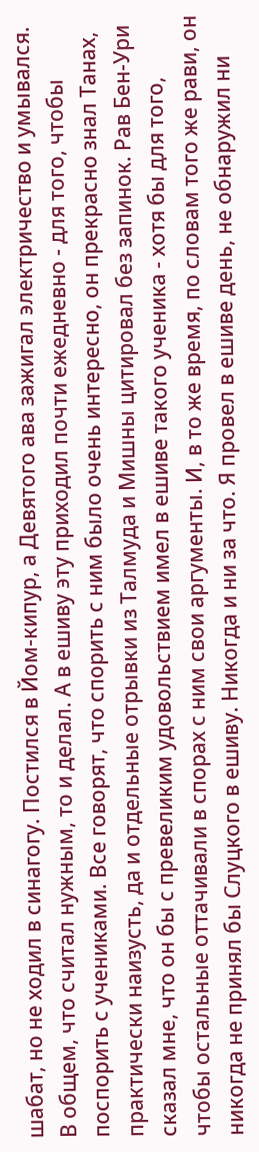шабат, но не ходил в синагогу. Постился в Йом-кипур, а Девятого ава зажигал электричество и умывался. В общем, что считал нужным, то и делал. А в ешиву эту приходил почти ежедневно - для того, чтобы поспорить с учениками. Все говорят, что спорить с ним было очень интересно, он прекрасно знал Танах, практически наизусть, да и отдельные отрывки из Талмуда и Мишны цитировал без запинок. Рав Бен-Ури сказал мне, что он бы с превеликим удовольствием имел в ешиве такого ученика - хотя бы для того, чтобы остальные оттачивали в спорах с ним свои аргументы. И, в то же время, по словам того же рави, он никогда не принял бы Слуцкого в ешиву. Никогда и ни за что. Я провел в ешиве день, не обнаружил ни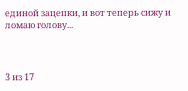единой зацепки, и вот теперь сижу и ломаю голову...



3 из 17